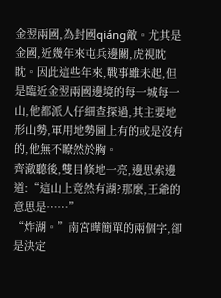金翌兩國,為封國qiáng敵。尤其是金國,近幾年來屯兵邊關,虎視眈眈。因此這些年來,戰事雖未起,但是臨近金翌兩國邊境的每一城每一山,他都派人仔細查探過,其主要地形山勢,軍用地勢圖上有的或是沒有的,他無不瞭然於胸。
齊澈聽後,雙目倏地一亮,邊思索邊道:“這山上竟然有湖?那麼,王爺的意思是……”
“炸湖。”南宮曄簡單的兩個字,卻是決定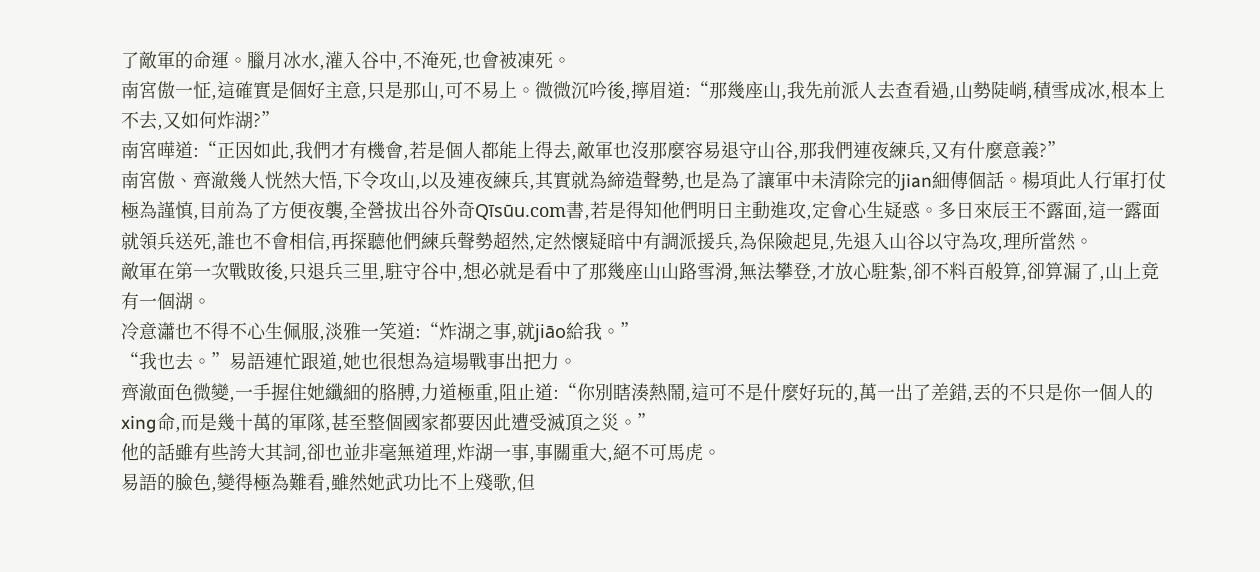了敵軍的命運。臘月冰水,灌入谷中,不淹死,也會被凍死。
南宮傲一怔,這確實是個好主意,只是那山,可不易上。微微沉吟後,擰眉道:“那幾座山,我先前派人去查看過,山勢陡峭,積雪成冰,根本上不去,又如何炸湖?”
南宮曄道:“正因如此,我們才有機會,若是個人都能上得去,敵軍也沒那麼容易退守山谷,那我們連夜練兵,又有什麼意義?”
南宮傲、齊澈幾人恍然大悟,下令攻山,以及連夜練兵,其實就為締造聲勢,也是為了讓軍中未清除完的jian細傳個話。楊項此人行軍打仗極為謹慎,目前為了方便夜襲,全營拔出谷外奇Qīsūu.сom書,若是得知他們明日主動進攻,定會心生疑惑。多日來辰王不露面,這一露面就領兵送死,誰也不會相信,再探聽他們練兵聲勢超然,定然懷疑暗中有調派援兵,為保險起見,先退入山谷以守為攻,理所當然。
敵軍在第一次戰敗後,只退兵三里,駐守谷中,想必就是看中了那幾座山山路雪滑,無法攀登,才放心駐紮,卻不料百般算,卻算漏了,山上竟有一個湖。
冷意瀟也不得不心生佩服,淡雅一笑道:“炸湖之事,就jiāo給我。”
“我也去。”易語連忙跟道,她也很想為這場戰事出把力。
齊澈面色微變,一手握住她纖細的胳膊,力道極重,阻止道:“你別瞎湊熱鬧,這可不是什麼好玩的,萬一出了差錯,丟的不只是你一個人的xing命,而是幾十萬的軍隊,甚至整個國家都要因此遭受滅頂之災。”
他的話雖有些誇大其詞,卻也並非毫無道理,炸湖一事,事關重大,絕不可馬虎。
易語的臉色,變得極為難看,雖然她武功比不上殘歌,但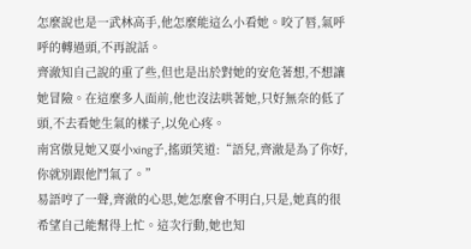怎麼說也是一武林高手,他怎麼能這么小看她。咬了唇,氣呼呼的轉過頭,不再說話。
齊澈知自己說的重了些,但也是出於對她的安危著想,不想讓她冒險。在這麼多人面前,他也沒法哄著她,只好無奈的低了頭,不去看她生氣的樣子,以免心疼。
南宮傲見她又耍小xing子,搖頭笑道:“語兒,齊澈是為了你好,你就別跟他鬥氣了。”
易語哼了一聲,齊澈的心思,她怎麼會不明白,只是,她真的很希望自己能幫得上忙。這次行動,她也知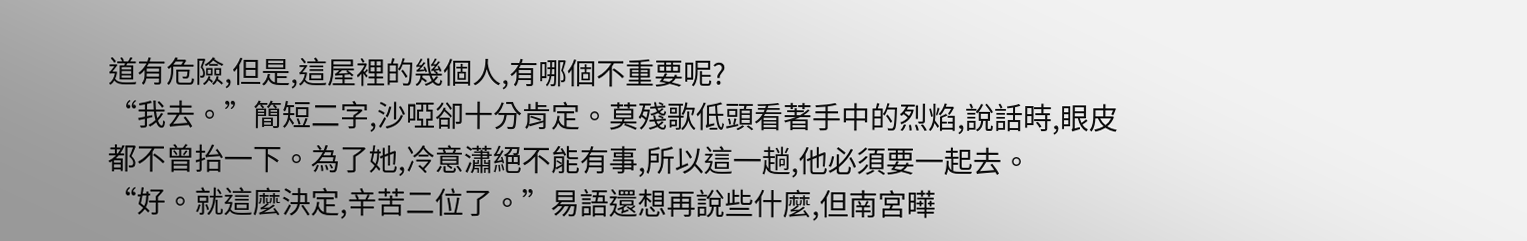道有危險,但是,這屋裡的幾個人,有哪個不重要呢?
“我去。”簡短二字,沙啞卻十分肯定。莫殘歌低頭看著手中的烈焰,說話時,眼皮都不曾抬一下。為了她,冷意瀟絕不能有事,所以這一趟,他必須要一起去。
“好。就這麼決定,辛苦二位了。”易語還想再說些什麼,但南宮曄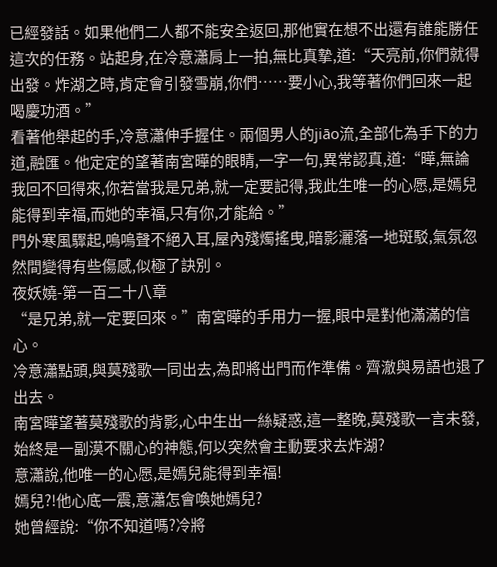已經發話。如果他們二人都不能安全返回,那他實在想不出還有誰能勝任這次的任務。站起身,在冷意瀟肩上一拍,無比真摯,道:“天亮前,你們就得出發。炸湖之時,肯定會引發雪崩,你們……要小心,我等著你們回來一起喝慶功酒。”
看著他舉起的手,冷意瀟伸手握住。兩個男人的jiāo流,全部化為手下的力道,融匯。他定定的望著南宮曄的眼睛,一字一句,異常認真,道:“曄,無論我回不回得來,你若當我是兄弟,就一定要記得,我此生唯一的心愿,是嫣兒能得到幸福,而她的幸福,只有你,才能給。”
門外寒風驟起,嗚嗚聲不絕入耳,屋內殘燭搖曳,暗影灑落一地斑駁,氣氛忽然間變得有些傷感,似極了訣別。
夜妖嬈-第一百二十八章
“是兄弟,就一定要回來。”南宮曄的手用力一握,眼中是對他滿滿的信心。
冷意瀟點頭,與莫殘歌一同出去,為即將出門而作準備。齊澈與易語也退了出去。
南宮曄望著莫殘歌的背影,心中生出一絲疑惑,這一整晚,莫殘歌一言未發,始終是一副漠不關心的神態,何以突然會主動要求去炸湖?
意瀟說,他唯一的心愿,是嫣兒能得到幸福!
嫣兒?!他心底一震,意瀟怎會喚她嫣兒?
她曾經說:“你不知道嗎?冷將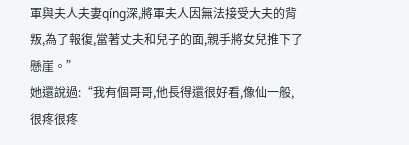軍與夫人夫妻qíng深,將軍夫人因無法接受大夫的背叛,為了報復,當著丈夫和兒子的面,親手將女兒推下了懸崖。”
她還說過:“我有個哥哥,他長得還很好看,像仙一般,很疼很疼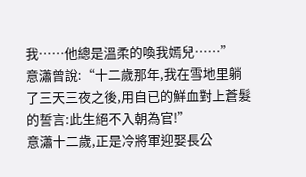我……他總是溫柔的喚我嫣兒……”
意瀟曾說:“十二歲那年,我在雪地里躺了三天三夜之後,用自已的鮮血對上蒼髮的誓言:此生絕不入朝為官!”
意瀟十二歲,正是冷將軍迎娶長公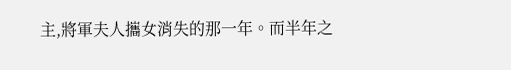主,將軍夫人攜女消失的那一年。而半年之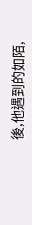後,他遇到的如陌,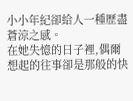小小年紀卻給人一種歷盡蒼涼之感。
在她失憶的日子裡,偶爾想起的往事卻是那般的快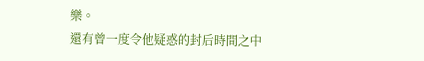樂。
還有曾一度令他疑惑的封后時間之中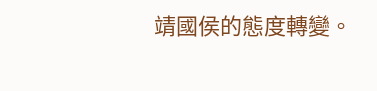靖國侯的態度轉變。